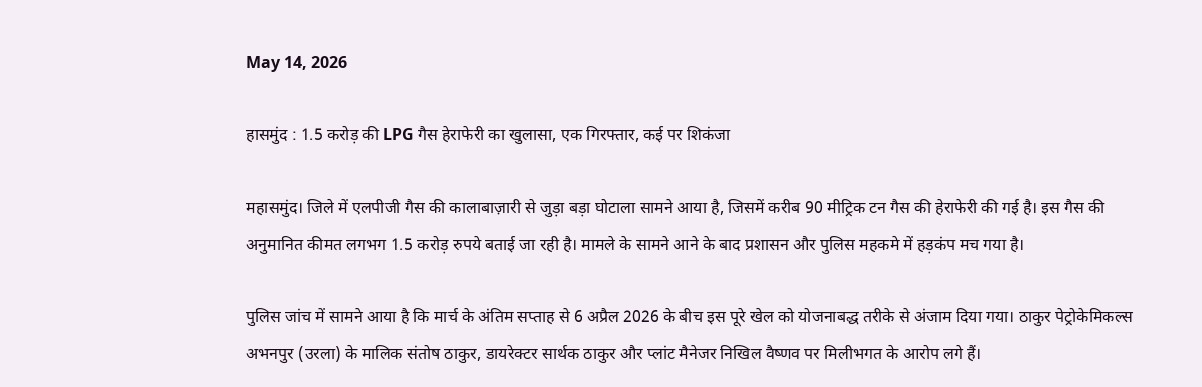May 14, 2026

हासमुंद : 1.5 करोड़ की LPG गैस हेराफेरी का खुलासा, एक गिरफ्तार, कई पर शिकंजा

महासमुंद। जिले में एलपीजी गैस की कालाबाज़ारी से जुड़ा बड़ा घोटाला सामने आया है, जिसमें करीब 90 मीट्रिक टन गैस की हेराफेरी की गई है। इस गैस की अनुमानित कीमत लगभग 1.5 करोड़ रुपये बताई जा रही है। मामले के सामने आने के बाद प्रशासन और पुलिस महकमे में हड़कंप मच गया है।

पुलिस जांच में सामने आया है कि मार्च के अंतिम सप्ताह से 6 अप्रैल 2026 के बीच इस पूरे खेल को योजनाबद्ध तरीके से अंजाम दिया गया। ठाकुर पेट्रोकेमिकल्स अभनपुर (उरला) के मालिक संतोष ठाकुर, डायरेक्टर सार्थक ठाकुर और प्लांट मैनेजर निखिल वैष्णव पर मिलीभगत के आरोप लगे हैं।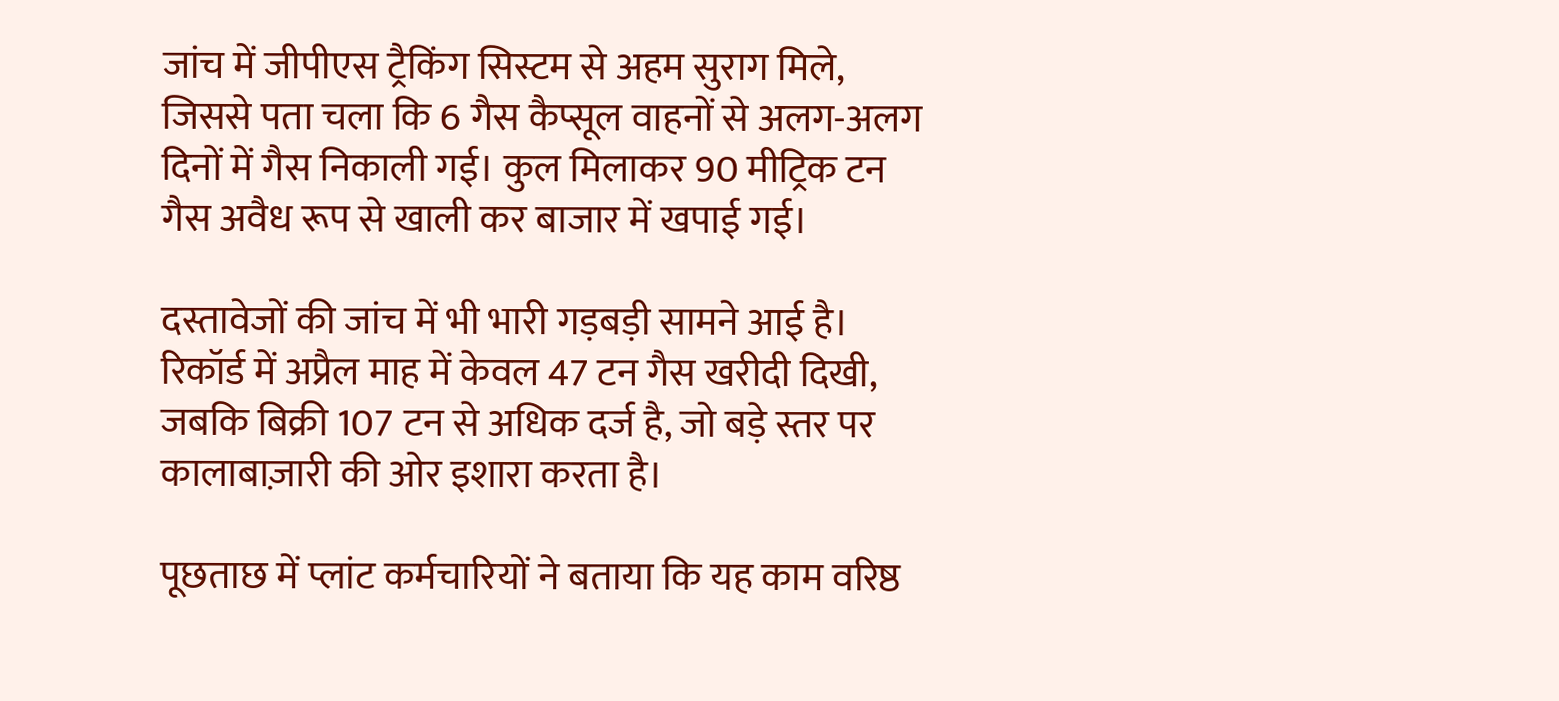जांच में जीपीएस ट्रैकिंग सिस्टम से अहम सुराग मिले, जिससे पता चला कि 6 गैस कैप्सूल वाहनों से अलग-अलग दिनों में गैस निकाली गई। कुल मिलाकर 90 मीट्रिक टन गैस अवैध रूप से खाली कर बाजार में खपाई गई।

दस्तावेजों की जांच में भी भारी गड़बड़ी सामने आई है। रिकॉर्ड में अप्रैल माह में केवल 47 टन गैस खरीदी दिखी, जबकि बिक्री 107 टन से अधिक दर्ज है, जो बड़े स्तर पर कालाबाज़ारी की ओर इशारा करता है।

पूछताछ में प्लांट कर्मचारियों ने बताया कि यह काम वरिष्ठ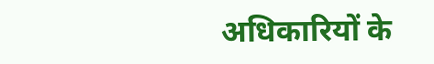अधिकारियों के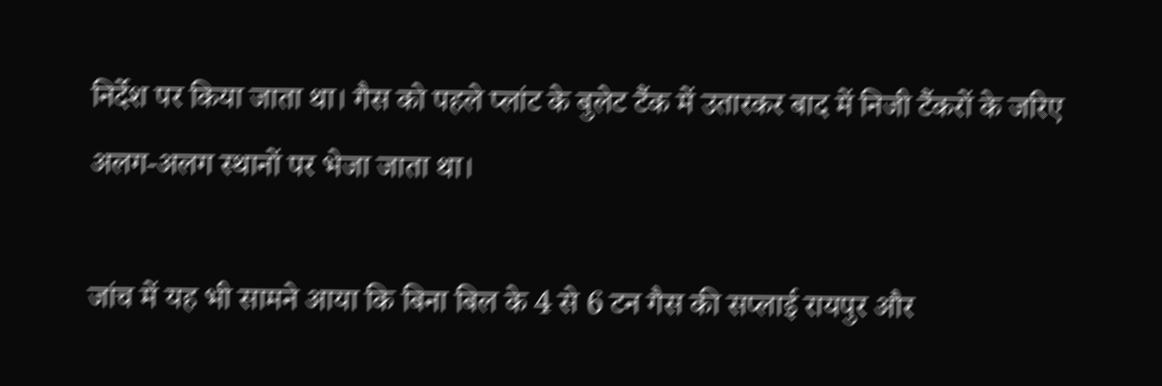निर्देश पर किया जाता था। गैस को पहले प्लांट के बुलेट टैंक में उतारकर बाद में निजी टैंकरों के जरिए अलग-अलग स्थानों पर भेजा जाता था।

जांच में यह भी सामने आया कि बिना बिल के 4 से 6 टन गैस की सप्लाई रायपुर और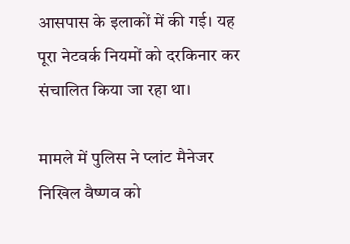आसपास के इलाकों में की गई। यह पूरा नेटवर्क नियमों को दरकिनार कर संचालित किया जा रहा था।

मामले में पुलिस ने प्लांट मैनेजर निखिल वैष्णव को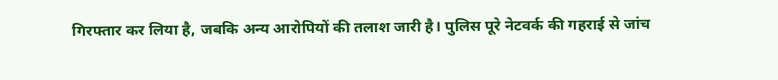गिरफ्तार कर लिया है, जबकि अन्य आरोपियों की तलाश जारी है। पुलिस पूरे नेटवर्क की गहराई से जांच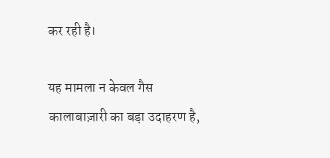कर रही है।

यह मामला न केवल गैस कालाबाज़ारी का बड़ा उदाहरण है,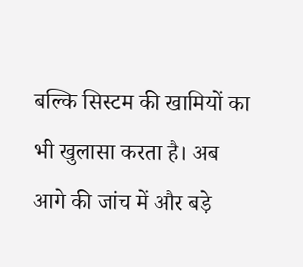बल्कि सिस्टम की खामियों का भी खुलासा करता है। अब आगे की जांच में और बड़े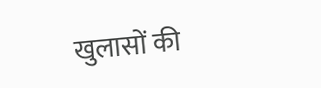खुलासों की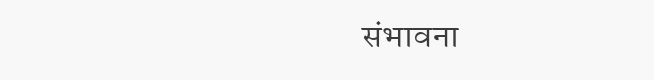संभावना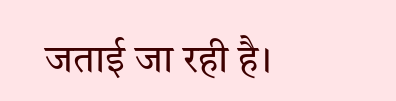जताई जा रही है।